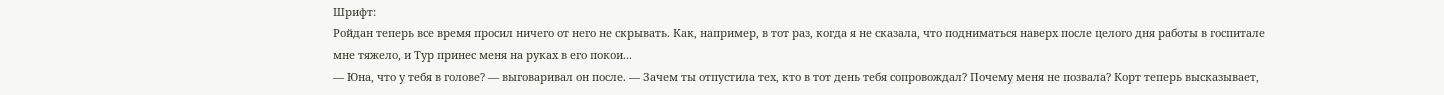Шрифт:
Ройдан теперь все время просил ничего от него не скрывать. Как, например, в тот раз, когда я не сказала, что подниматься наверх после целого дня работы в госпитале мне тяжело, и Тур принес меня на руках в его покои...
— Юна, что у тебя в голове? — выговаривал он после. — Зачем ты отпустила тех, кто в тот день тебя сопровождал? Почему меня не позвала? Корт теперь высказывает,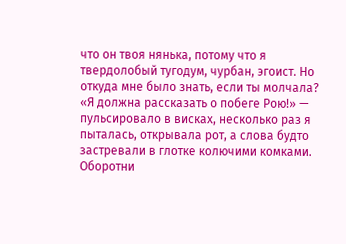что он твоя нянька, потому что я твердолобый тугодум, чурбан, эгоист. Но откуда мне было знать, если ты молчала?
«Я должна рассказать о побеге Рою!» — пульсировало в висках, несколько раз я пыталась, открывала рот, а слова будто застревали в глотке колючими комками. Оборотни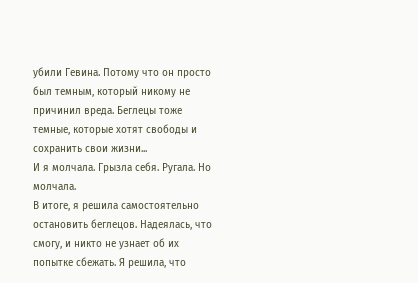убили Гевина. Потому что он просто был темным, который никому не причинил вреда. Беглецы тоже темные, которые хотят свободы и сохранить свои жизни...
И я молчала. Грызла себя. Ругала. Но молчала.
В итоге, я решила самостоятельно остановить беглецов. Надеялась, что смогу, и никто не узнает об их попытке сбежать. Я решила, что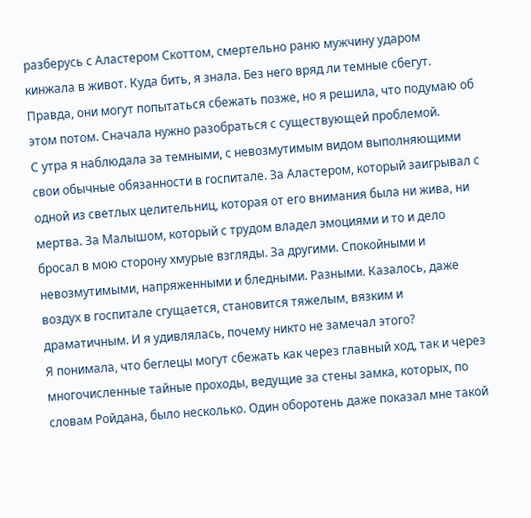разберусь с Аластером Скоттом, смертельно раню мужчину ударом кинжала в живот. Куда бить, я знала. Без него вряд ли темные сбегут. Правда, они могут попытаться сбежать позже, но я решила, что подумаю об этом потом. Сначала нужно разобраться с существующей проблемой.
С утра я наблюдала за темными, с невозмутимым видом выполняющими свои обычные обязанности в госпитале. За Аластером, который заигрывал с одной из светлых целительниц, которая от его внимания была ни жива, ни мертва. За Малышом, который с трудом владел эмоциями и то и дело бросал в мою сторону хмурые взгляды. За другими. Спокойными и невозмутимыми, напряженными и бледными. Разными. Казалось, даже воздух в госпитале сгущается, становится тяжелым, вязким и драматичным. И я удивлялась, почему никто не замечал этого?
Я понимала, что беглецы могут сбежать как через главный ход, так и через многочисленные тайные проходы, ведущие за стены замка, которых, по словам Ройдана, было несколько. Один оборотень даже показал мне такой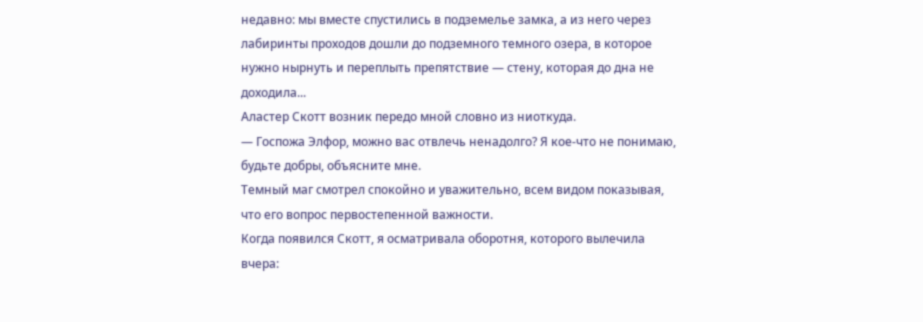недавно: мы вместе спустились в подземелье замка, а из него через лабиринты проходов дошли до подземного темного озера, в которое нужно нырнуть и переплыть препятствие — стену, которая до дна не доходила...
Аластер Скотт возник передо мной словно из ниоткуда.
— Госпожа Элфор, можно вас отвлечь ненадолго? Я кое-что не понимаю, будьте добры, объясните мне.
Темный маг смотрел спокойно и уважительно, всем видом показывая, что его вопрос первостепенной важности.
Когда появился Скотт, я осматривала оборотня, которого вылечила вчера: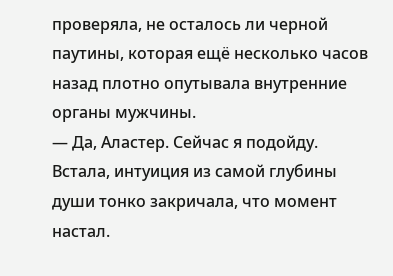проверяла, не осталось ли черной паутины, которая ещё несколько часов назад плотно опутывала внутренние органы мужчины.
— Да, Аластер. Сейчас я подойду.
Встала, интуиция из самой глубины души тонко закричала, что момент настал.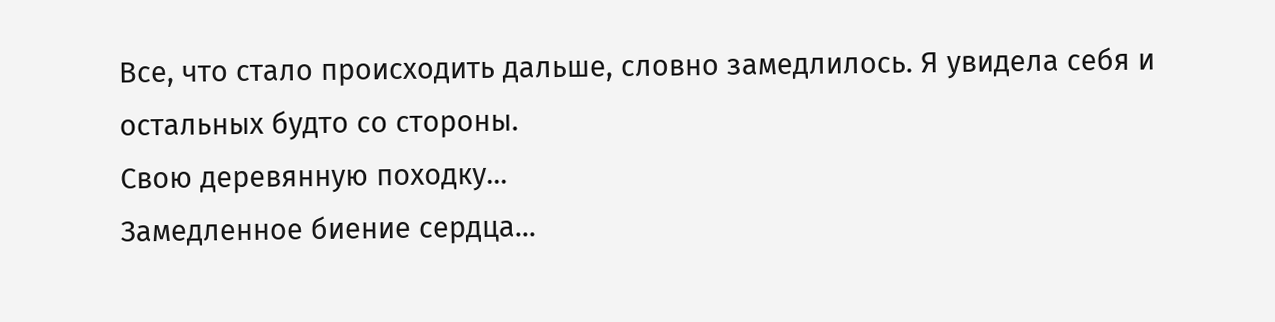Все, что стало происходить дальше, словно замедлилось. Я увидела себя и остальных будто со стороны.
Свою деревянную походку...
Замедленное биение сердца...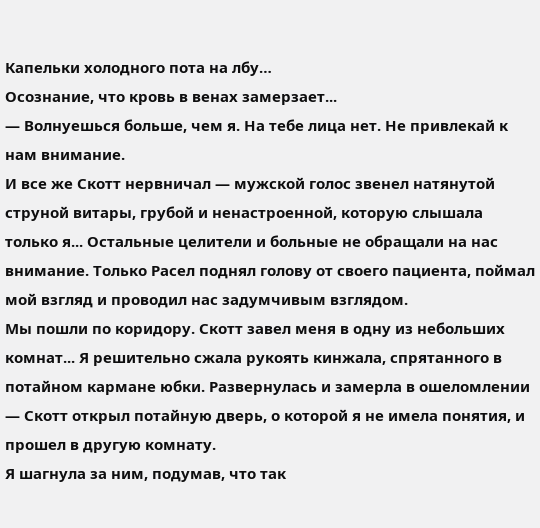Капельки холодного пота на лбу…
Осознание, что кровь в венах замерзает...
— Волнуешься больше, чем я. На тебе лица нет. Не привлекай к нам внимание.
И все же Скотт нервничал — мужской голос звенел натянутой струной витары, грубой и ненастроенной, которую слышала только я... Остальные целители и больные не обращали на нас внимание. Только Расел поднял голову от своего пациента, поймал мой взгляд и проводил нас задумчивым взглядом.
Мы пошли по коридору. Скотт завел меня в одну из небольших комнат... Я решительно сжала рукоять кинжала, спрятанного в потайном кармане юбки. Развернулась и замерла в ошеломлении — Скотт открыл потайную дверь, о которой я не имела понятия, и прошел в другую комнату.
Я шагнула за ним, подумав, что так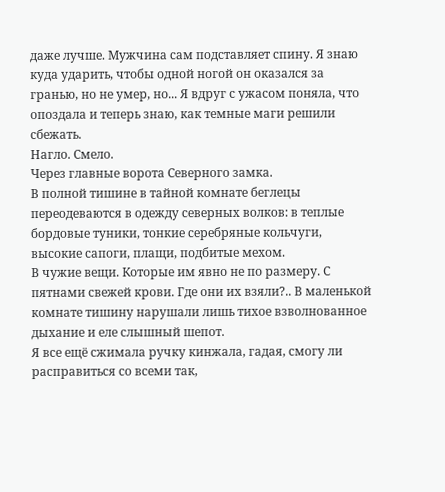даже лучше. Мужчина сам подставляет спину. Я знаю куда ударить, чтобы одной ногой он оказался за гранью, но не умер, но... Я вдруг с ужасом поняла, что опоздала и теперь знаю, как темные маги решили сбежать.
Нагло. Смело.
Через главные ворота Северного замка.
В полной тишине в тайной комнате беглецы переодеваются в одежду северных волков: в теплые бордовые туники, тонкие серебряные кольчуги, высокие сапоги, плащи, подбитые мехом.
В чужие вещи. Которые им явно не по размеру. С пятнами свежей крови. Где они их взяли?.. В маленькой комнате тишину нарушали лишь тихое взволнованное дыхание и еле слышный шепот.
Я все ещё сжимала ручку кинжала, гадая, смогу ли расправиться со всеми так,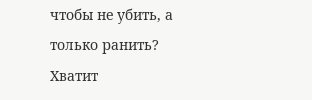чтобы не убить, а только ранить? Хватит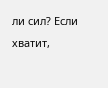ли сил? Если хватит,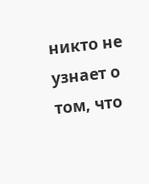никто не узнает о том, что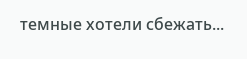темные хотели сбежать...